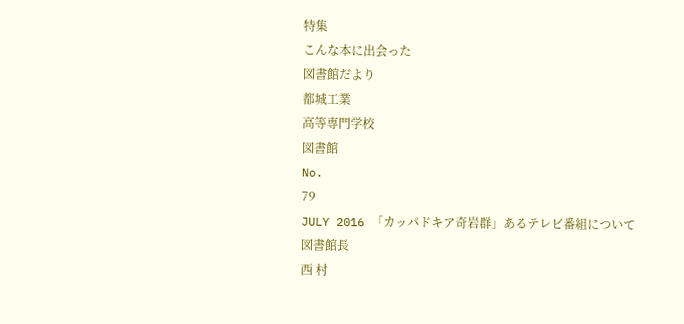特集
こんな本に出会った
図書館だより
都城工業
高等専門学校
図書館
No.
79
JULY 2016 「カッパドキア奇岩群」あるテレビ番組について
図書館長
西 村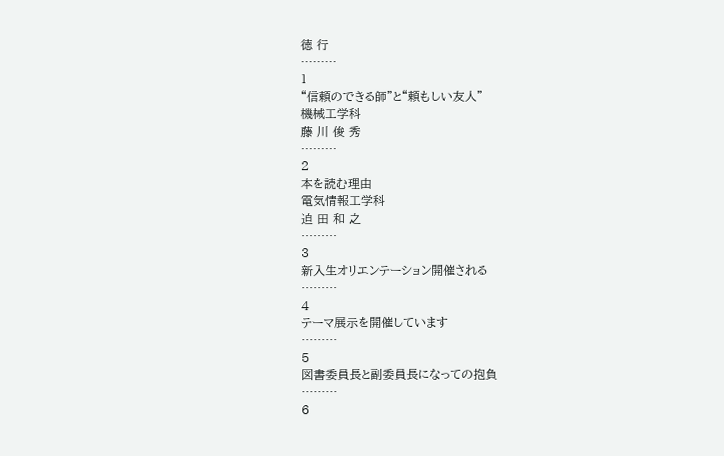徳 行
………
1
“信頼のできる師”と“頼もしい友人”
機械工学科
藤 川 俊 秀
………
2
本を読む理由
電気情報工学科
迫 田 和 之
………
3
新入生オリエンテーション開催される
………
4
テーマ展示を開催しています
………
5
図書委員長と副委員長になっての抱負
………
6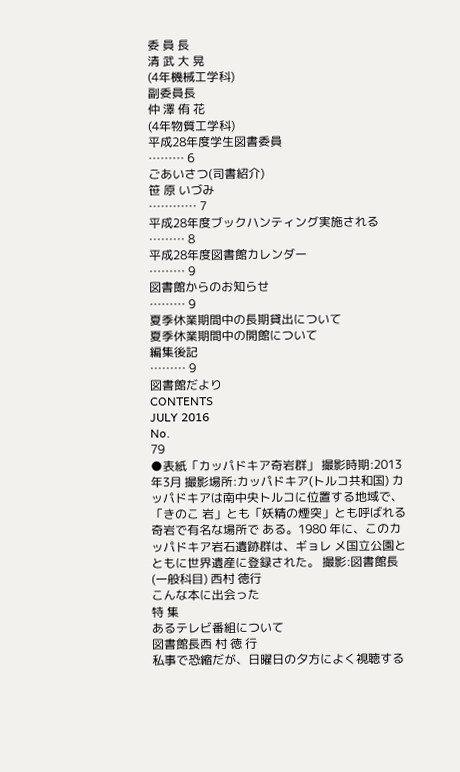委 員 長
清 武 大 晃
(4年機械工学科)
副委員長
仲 澤 侑 花
(4年物質工学科)
平成28年度学生図書委員
……… 6
ごあいさつ(司書紹介)
笹 原 いづみ
………… 7
平成28年度ブックハンティング実施される
……… 8
平成28年度図書館カレンダー
……… 9
図書館からのお知らせ
……… 9
夏季休業期間中の長期貸出について
夏季休業期間中の開館について
編集後記
……… 9
図書館だより
CONTENTS
JULY 2016
No.
79
●表紙「カッパドキア奇岩群」 撮影時期:2013 年3月 撮影場所:カッパドキア(トルコ共和国) カッパドキアは南中央トルコに位置する地域で、「きのこ 岩」とも「妖精の煙突」とも呼ばれる奇岩で有名な場所で ある。1980 年に、このカッパドキア岩石遺跡群は、ギョレ メ国立公園とともに世界遺産に登録された。 撮影:図書館長(一般科目) 西村 徳行
こんな本に出会った
特 集
あるテレビ番組について
図書館長西 村 徳 行
私事で恐縮だが、日曜日の夕方によく視聴する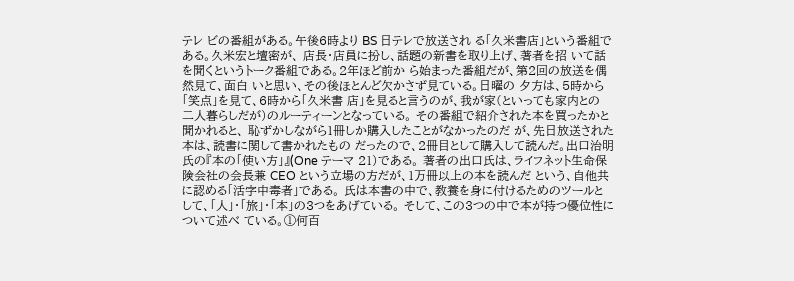テレ ビの番組がある。午後6時より BS 日テレで放送され る「久米書店」という番組である。久米宏と壇密が、 店長・店員に扮し、話題の新書を取り上げ、著者を招 いて話を聞くというトーク番組である。2年ほど前か ら始まった番組だが、第2回の放送を偶然見て、面白 いと思い、その後ほとんど欠かさず見ている。日曜の 夕方は、5時から「笑点」を見て、6時から「久米書 店」を見ると言うのが、我が家(といっても家内との 二人暮らしだが)のルーティーンとなっている。 その番組で紹介された本を買ったかと聞かれると、 恥ずかしながら1冊しか購入したことがなかったのだ が、先日放送された本は、読書に関して書かれたもの だったので、2冊目として購入して読んだ。出口治明 氏の『本の「使い方」』(One テーマ 21)である。 著者の出口氏は、ライフネット生命保険会社の会長兼 CEO という立場の方だが、1万冊以上の本を読んだ という、自他共に認める「活字中毒者」である。 氏は本書の中で、教養を身に付けるためのツールと して、「人」・「旅」・「本」の3つをあげている。 そして、この3つの中で本が持つ優位性について述べ ている。①何百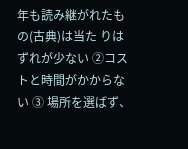年も読み継がれたもの(古典)は当た りはずれが少ない ②コストと時間がかからない ③ 場所を選ばず、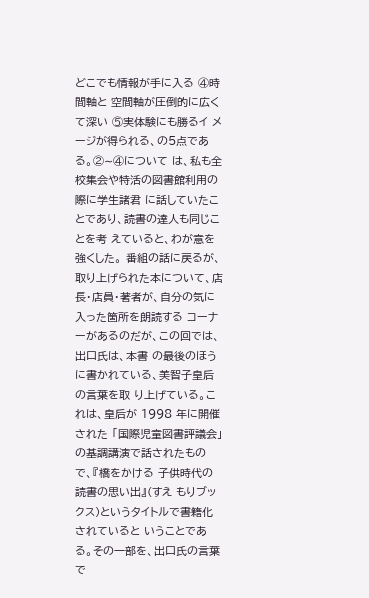どこでも情報が手に入る ④時間軸と 空間軸が圧倒的に広くて深い ⑤実体験にも勝るイ メージが得られる、の5点である。②∼④について は、私も全校集会や特活の図書館利用の際に学生諸君 に話していたことであり、読書の達人も同じことを考 えていると、わが意を強くした。 番組の話に戻るが、取り上げられた本について、店 長・店員・著者が、自分の気に入った箇所を朗読する コーナーがあるのだが、この回では、出口氏は、本書 の最後のほうに書かれている、美智子皇后の言葉を取 り上げている。これは、皇后が 1998 年に開催された 「国際児童図書評議会」の基調講演で話されたもの で、『橋をかける 子供時代の読書の思い出』(すえ もりブックス)というタイトルで書籍化されていると いうことである。その一部を、出口氏の言葉で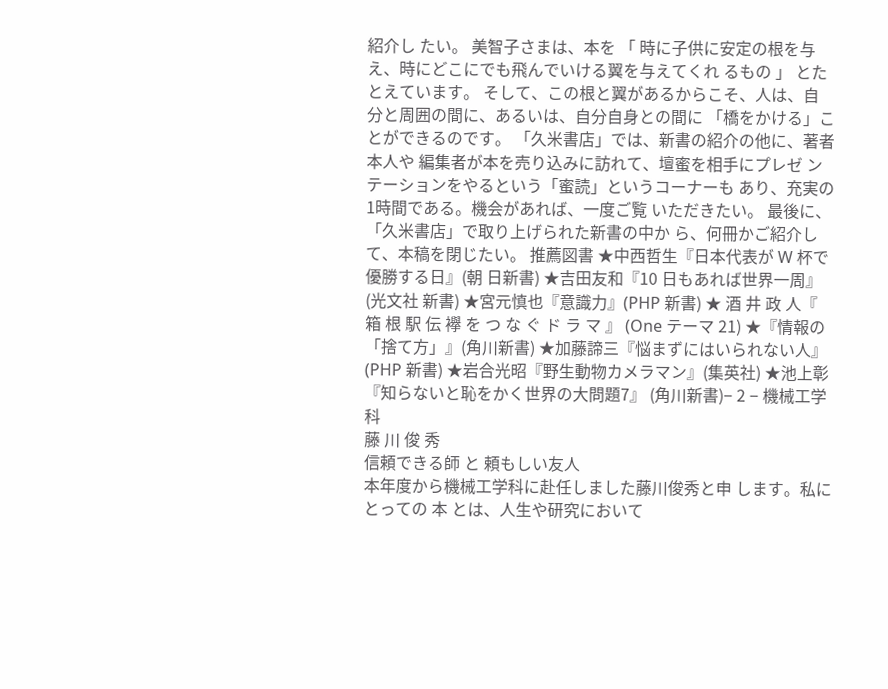紹介し たい。 美智子さまは、本を 「 時に子供に安定の根を与 え、時にどこにでも飛んでいける翼を与えてくれ るもの 」 とたとえています。 そして、この根と翼があるからこそ、人は、自 分と周囲の間に、あるいは、自分自身との間に 「橋をかける」ことができるのです。 「久米書店」では、新書の紹介の他に、著者本人や 編集者が本を売り込みに訪れて、壇蜜を相手にプレゼ ンテーションをやるという「蜜読」というコーナーも あり、充実の1時間である。機会があれば、一度ご覧 いただきたい。 最後に、「久米書店」で取り上げられた新書の中か ら、何冊かご紹介して、本稿を閉じたい。 推薦図書 ★中西哲生『日本代表が W 杯で優勝する日』(朝 日新書) ★吉田友和『10 日もあれば世界一周』(光文社 新書) ★宮元慎也『意識力』(PHP 新書) ★ 酒 井 政 人『 箱 根 駅 伝 襷 を つ な ぐ ド ラ マ 』 (One テーマ 21) ★『情報の「捨て方」』(角川新書) ★加藤諦三『悩まずにはいられない人』(PHP 新書) ★岩合光昭『野生動物カメラマン』(集英社) ★池上彰『知らないと恥をかく世界の大問題7』 (角川新書)− 2 − 機械工学科
藤 川 俊 秀
信頼できる師 と 頼もしい友人
本年度から機械工学科に赴任しました藤川俊秀と申 します。私にとっての 本 とは、人生や研究において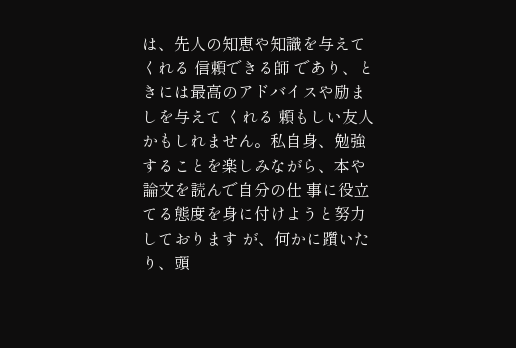は、先人の知恵や知識を与えてくれる 信頼できる師 であり、ときには最高のアドバイスや励ましを与えて くれる 頼もしい友人 かもしれません。私自身、勉強 することを楽しみながら、本や論文を読んで自分の仕 事に役立てる態度を身に付けようと努力しております が、何かに躓いたり、頭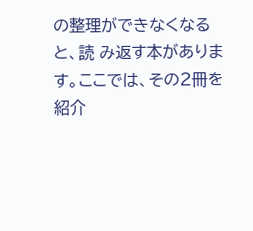の整理ができなくなると、読 み返す本があります。ここでは、その2冊を紹介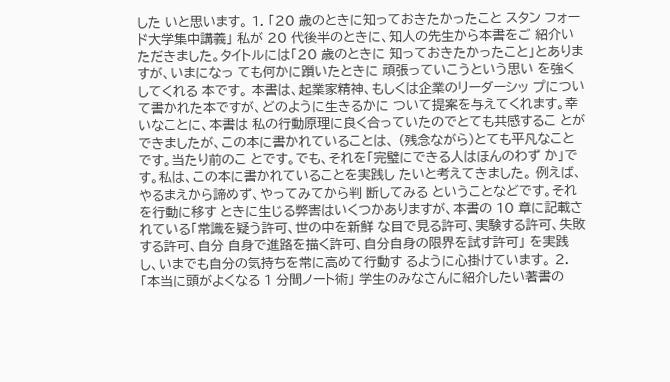した いと思います。 1. 「20 歳のときに知っておきたかったこと スタン フォード大学集中講義」 私が 20 代後半のときに、知人の先生から本書をご 紹介いただきました。タイトルには「20 歳のときに 知っておきたかったこと」とありますが、いまになっ ても何かに躓いたときに 頑張っていこうという思い を強くしてくれる 本です。 本書は、起業家精神、もしくは企業のリーダーシッ プについて書かれた本ですが、どのように生きるかに ついて提案を与えてくれます。幸いなことに、本書は 私の行動原理に良く合っていたのでとても共感するこ とができましたが、この本に書かれていることは、 (残念ながら)とても平凡なことです。当たり前のこ とです。でも、それを「完璧にできる人はほんのわず か」です。私は、この本に書かれていることを実践し たいと考えてきました。 例えば、 やるまえから諦めず、やってみてから判 断してみる ということなどです。それを行動に移す ときに生じる弊害はいくつかありますが、本書の 10 章に記載されている「常識を疑う許可、世の中を新鮮 な目で見る許可、実験する許可、失敗する許可、自分 自身で進路を描く許可、自分自身の限界を試す許可」 を実践し、いまでも自分の気持ちを常に高めて行動す るように心掛けています。 2. 「本当に頭がよくなる 1 分間ノート術」 学生のみなさんに紹介したい著書の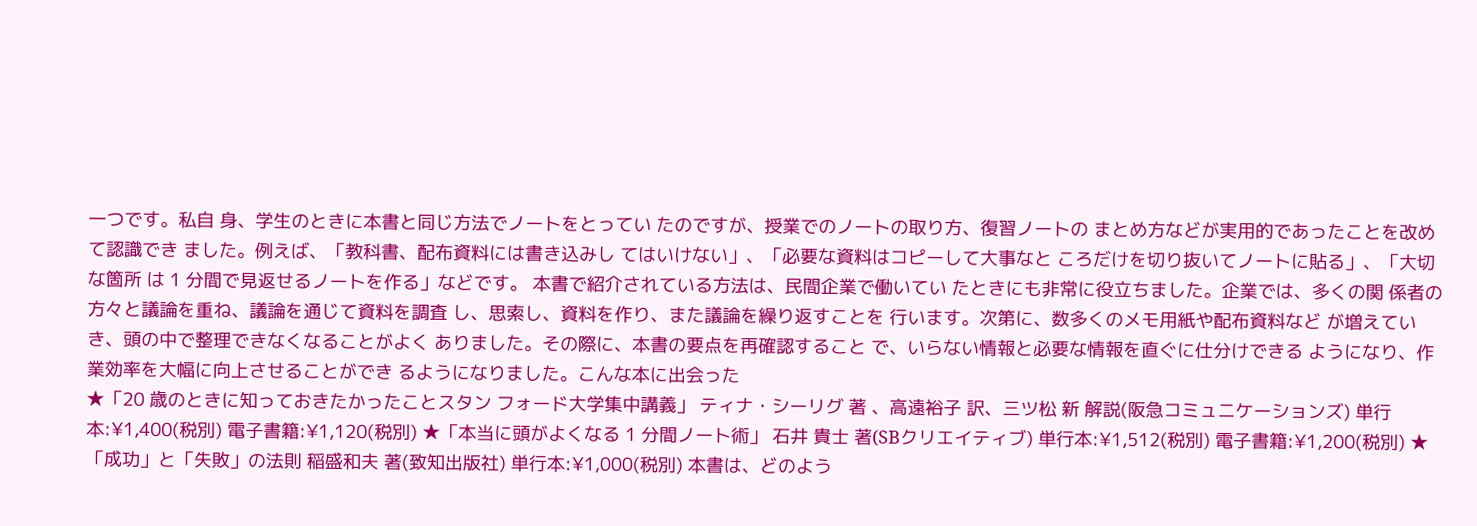一つです。私自 身、学生のときに本書と同じ方法でノートをとってい たのですが、授業でのノートの取り方、復習ノートの まとめ方などが実用的であったことを改めて認識でき ました。例えば、「教科書、配布資料には書き込みし てはいけない」、「必要な資料はコピーして大事なと ころだけを切り抜いてノートに貼る」、「大切な箇所 は 1 分間で見返せるノートを作る」などです。 本書で紹介されている方法は、民間企業で働いてい たときにも非常に役立ちました。企業では、多くの関 係者の方々と議論を重ね、議論を通じて資料を調査 し、思索し、資料を作り、また議論を繰り返すことを 行います。次第に、数多くのメモ用紙や配布資料など が増えていき、頭の中で整理できなくなることがよく ありました。その際に、本書の要点を再確認すること で、いらない情報と必要な情報を直ぐに仕分けできる ようになり、作業効率を大幅に向上させることができ るようになりました。こんな本に出会った
★「20 歳のときに知っておきたかったことスタン フォード大学集中講義」 ティナ・シーリグ 著 、高遠裕子 訳、三ツ松 新 解説(阪急コミュニケーションズ) 単行本:¥1,400(税別) 電子書籍:¥1,120(税別) ★「本当に頭がよくなる 1 分間ノート術」 石井 貴士 著(SBクリエイティブ) 単行本:¥1,512(税別) 電子書籍:¥1,200(税別) ★「成功」と「失敗」の法則 稲盛和夫 著(致知出版社) 単行本:¥1,000(税別) 本書は、どのよう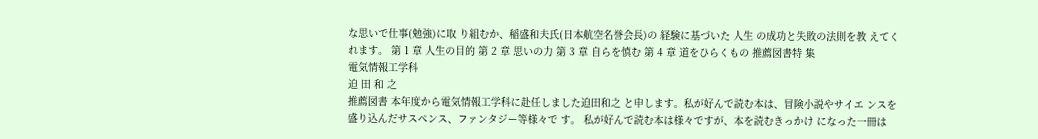な思いで仕事(勉強)に取 り組むか、稲盛和夫氏(日本航空名誉会長)の 経験に基づいた 人生 の成功と失敗の法則を教 えてくれます。 第 1 章 人生の目的 第 2 章 思いの力 第 3 章 自らを慎む 第 4 章 道をひらくもの 推薦図書特 集
電気情報工学科
迫 田 和 之
推薦図書 本年度から電気情報工学科に赴任しました迫田和之 と申します。私が好んで読む本は、冒険小説やサイエ ンスを盛り込んだサスペンス、ファンタジー等様々で す。 私が好んで読む本は様々ですが、本を読むきっかけ になった一冊は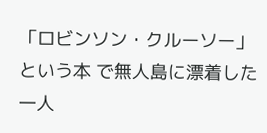「ロビンソン・クルーソー」という本 で無人島に漂着した一人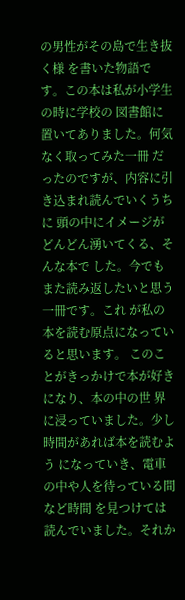の男性がその島で生き抜く様 を書いた物語です。この本は私が小学生の時に学校の 図書館に置いてありました。何気なく取ってみた一冊 だったのですが、内容に引き込まれ読んでいくうちに 頭の中にイメージがどんどん湧いてくる、そんな本で した。今でもまた読み返したいと思う一冊です。これ が私の本を読む原点になっていると思います。 このことがきっかけで本が好きになり、本の中の世 界に浸っていました。少し時間があれば本を読むよう になっていき、電車の中や人を待っている間など時間 を見つけては読んでいました。それか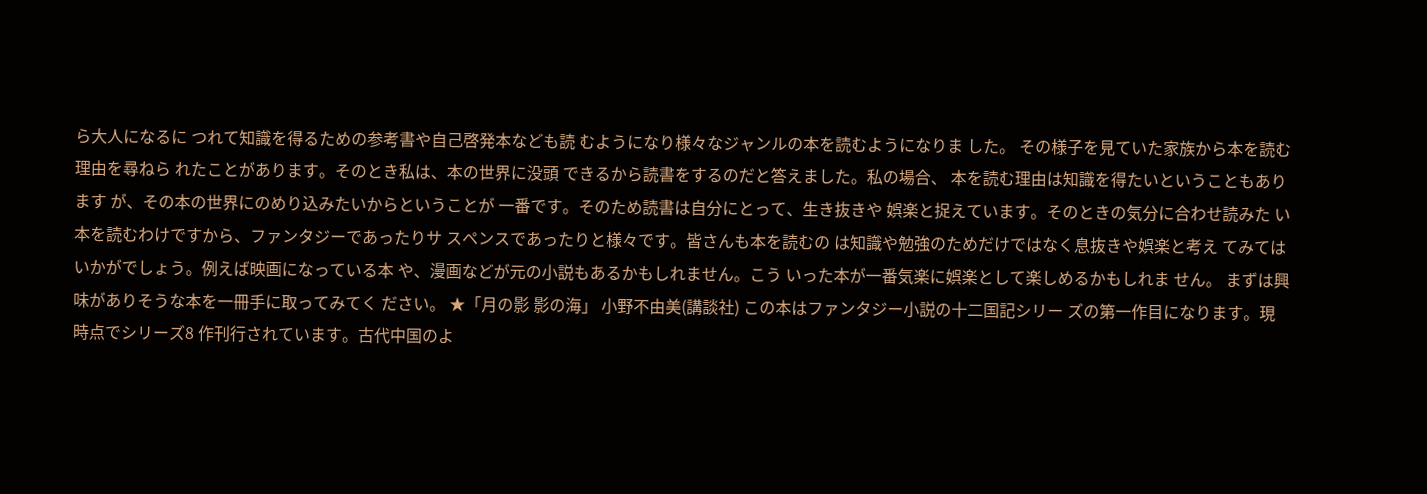ら大人になるに つれて知識を得るための参考書や自己啓発本なども読 むようになり様々なジャンルの本を読むようになりま した。 その様子を見ていた家族から本を読む理由を尋ねら れたことがあります。そのとき私は、本の世界に没頭 できるから読書をするのだと答えました。私の場合、 本を読む理由は知識を得たいということもあります が、その本の世界にのめり込みたいからということが 一番です。そのため読書は自分にとって、生き抜きや 娯楽と捉えています。そのときの気分に合わせ読みた い本を読むわけですから、ファンタジーであったりサ スペンスであったりと様々です。皆さんも本を読むの は知識や勉強のためだけではなく息抜きや娯楽と考え てみてはいかがでしょう。例えば映画になっている本 や、漫画などが元の小説もあるかもしれません。こう いった本が一番気楽に娯楽として楽しめるかもしれま せん。 まずは興味がありそうな本を一冊手に取ってみてく ださい。 ★「月の影 影の海」 小野不由美(講談社) この本はファンタジー小説の十二国記シリー ズの第一作目になります。現時点でシリーズ8 作刊行されています。古代中国のよ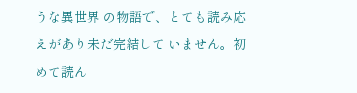うな異世界 の物語で、とても読み応えがあり未だ完結して いません。初めて読ん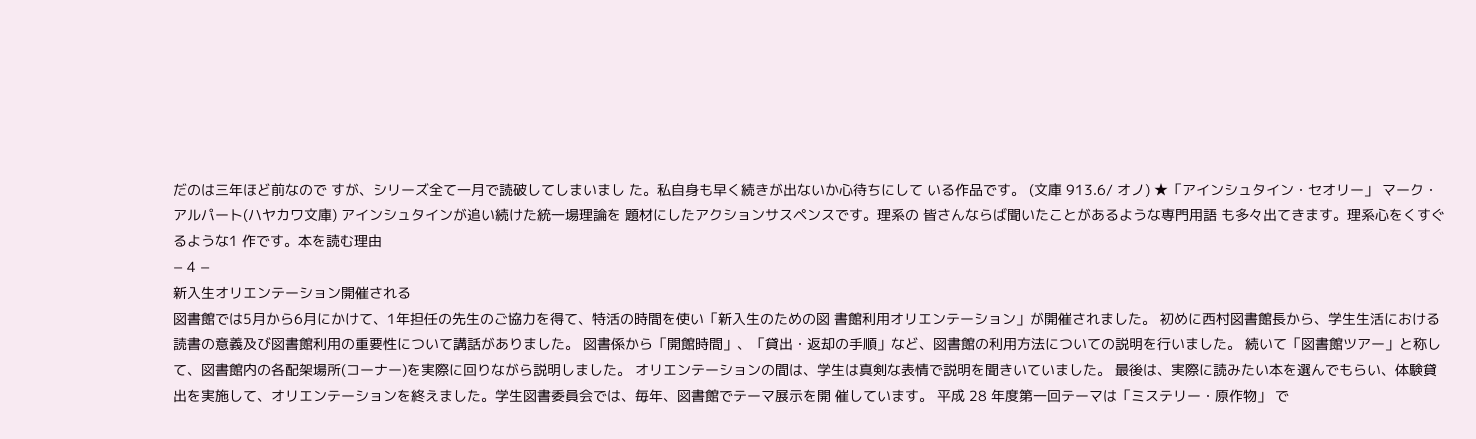だのは三年ほど前なので すが、シリーズ全て一月で読破してしまいまし た。私自身も早く続きが出ないか心待ちにして いる作品です。 (文庫 913.6/ オノ) ★「アインシュタイン・セオリー」 マーク・アルパート(ハヤカワ文庫) アインシュタインが追い続けた統一場理論を 題材にしたアクションサスペンスです。理系の 皆さんならば聞いたことがあるような専門用語 も多々出てきます。理系心をくすぐるような1 作です。本を読む理由
− 4 −
新入生オリエンテーション開催される
図書館では5月から6月にかけて、1年担任の先生のご協力を得て、特活の時間を使い「新入生のための図 書館利用オリエンテーション」が開催されました。 初めに西村図書館長から、学生生活における読書の意義及び図書館利用の重要性について講話がありました。 図書係から「開館時間」、「貸出・返却の手順」など、図書館の利用方法についての説明を行いました。 続いて「図書館ツアー」と称して、図書館内の各配架場所(コーナー)を実際に回りながら説明しました。 オリエンテーションの間は、学生は真剣な表情で説明を聞きいていました。 最後は、実際に読みたい本を選んでもらい、体験貸出を実施して、オリエンテーションを終えました。学生図書委員会では、毎年、図書館でテーマ展示を開 催しています。 平成 28 年度第一回テーマは「ミステリー・原作物」 で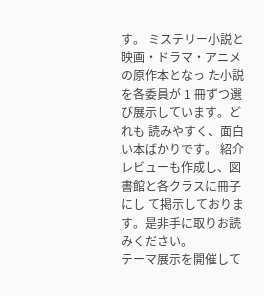す。 ミステリー小説と映画・ドラマ・アニメの原作本となっ た小説を各委員が 1 冊ずつ選び展示しています。どれも 読みやすく、面白い本ばかりです。 紹介レビューも作成し、図書館と各クラスに冊子にし て掲示しております。是非手に取りお読みください。
テーマ展示を開催して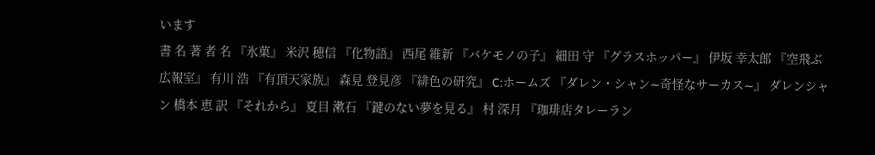います
書 名 著 者 名 『氷菓』 米沢 穂信 『化物語』 西尾 維新 『バケモノの子』 細田 守 『グラスホッパー』 伊坂 幸太郎 『空飛ぶ広報室』 有川 浩 『有頂天家族』 森見 登見彦 『緋色の研究』 C:ホームズ 『ダレン・シャン∼奇怪なサーカス∼』 ダレンシャン 橋本 恵 訳 『それから』 夏目 漱石 『鍵のない夢を見る』 村 深月 『珈琲店タレーラン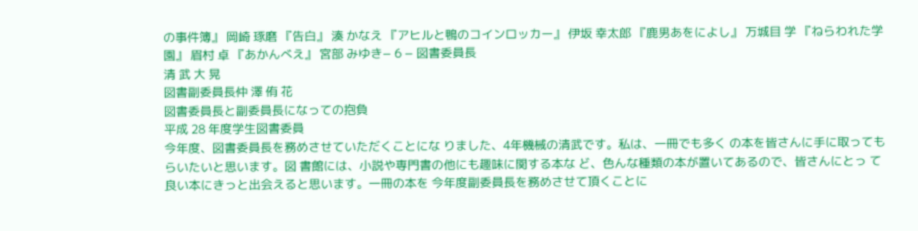の事件簿』 岡崎 琢磨 『告白』 湊 かなえ 『アヒルと鴨のコインロッカー』 伊坂 幸太郎 『鹿男あをによし』 万城目 学 『ねらわれた学園』 眉村 卓 『あかんべえ』 宮部 みゆき− 6 − 図書委員長
清 武 大 晃
図書副委員長仲 澤 侑 花
図書委員長と副委員長になっての抱負
平成 28 年度学生図書委員
今年度、図書委員長を務めさせていただくことにな りました、4年機械の清武です。私は、一冊でも多く の本を皆さんに手に取ってもらいたいと思います。図 書館には、小説や専門書の他にも趣味に関する本な ど、色んな種類の本が置いてあるので、皆さんにとっ て良い本にきっと出会えると思います。一冊の本を 今年度副委員長を務めさせて頂くことに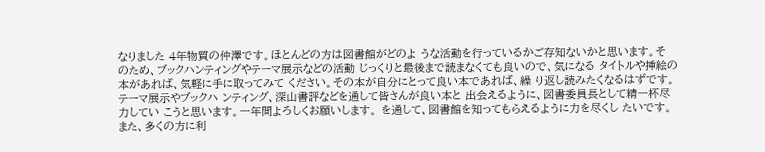なりました 4年物質の仲澤です。ほとんどの方は図書館がどのよ うな活動を行っているかご存知ないかと思います。そ のため、ブックハンティングやテーマ展示などの活動 じっくりと最後まで読まなくても良いので、気になる タイトルや挿絵の本があれば、気軽に手に取ってみて ください。その本が自分にとって良い本であれば、繰 り返し読みたくなるはずです。テーマ展示やブックハ ンティング、深山書評などを通して皆さんが良い本と 出会えるように、図書委員長として精一杯尽力してい こうと思います。一年間よろしくお願いします。 を通して、図書館を知ってもらえるように力を尽くし たいです。また、多くの方に利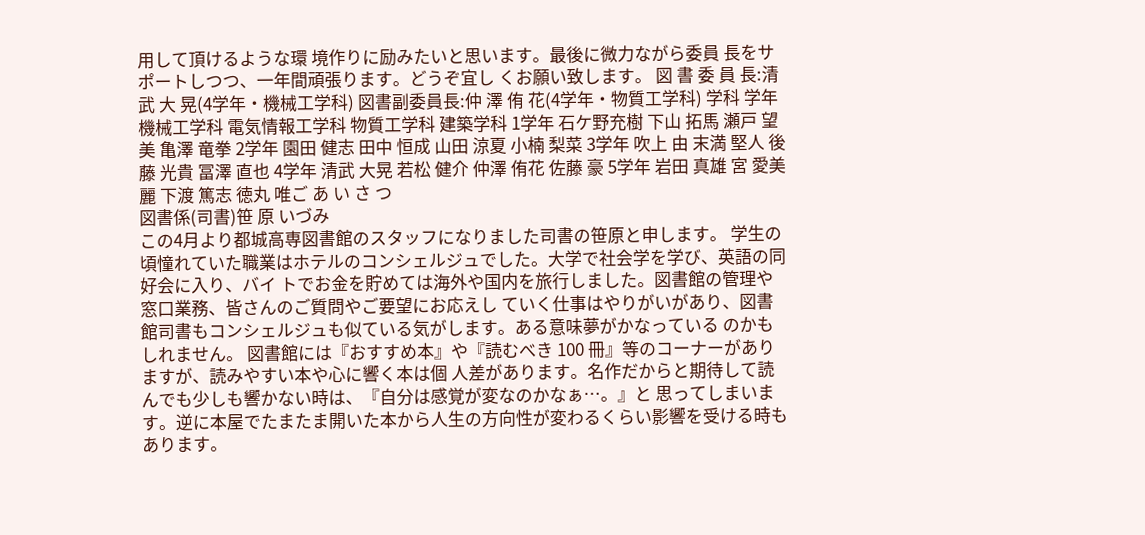用して頂けるような環 境作りに励みたいと思います。最後に微力ながら委員 長をサポートしつつ、一年間頑張ります。どうぞ宜し くお願い致します。 図 書 委 員 長:清 武 大 晃(4学年・機械工学科) 図書副委員長:仲 澤 侑 花(4学年・物質工学科) 学科 学年 機械工学科 電気情報工学科 物質工学科 建築学科 1学年 石ケ野充樹 下山 拓馬 瀬戸 望美 亀澤 竜拳 2学年 園田 健志 田中 恒成 山田 涼夏 小楠 梨菜 3学年 吹上 由 末満 堅人 後藤 光貴 冨澤 直也 4学年 清武 大晃 若松 健介 仲澤 侑花 佐藤 豪 5学年 岩田 真雄 宮 愛美麗 下渡 篤志 徳丸 唯ご あ い さ つ
図書係(司書)笹 原 いづみ
この4月より都城高専図書館のスタッフになりました司書の笹原と申します。 学生の頃憧れていた職業はホテルのコンシェルジュでした。大学で社会学を学び、英語の同好会に入り、バイ トでお金を貯めては海外や国内を旅行しました。図書館の管理や窓口業務、皆さんのご質問やご要望にお応えし ていく仕事はやりがいがあり、図書館司書もコンシェルジュも似ている気がします。ある意味夢がかなっている のかもしれません。 図書館には『おすすめ本』や『読むべき 100 冊』等のコーナーがありますが、読みやすい本や心に響く本は個 人差があります。名作だからと期待して読んでも少しも響かない時は、『自分は感覚が変なのかなぁ…。』と 思ってしまいます。逆に本屋でたまたま開いた本から人生の方向性が変わるくらい影響を受ける時もあります。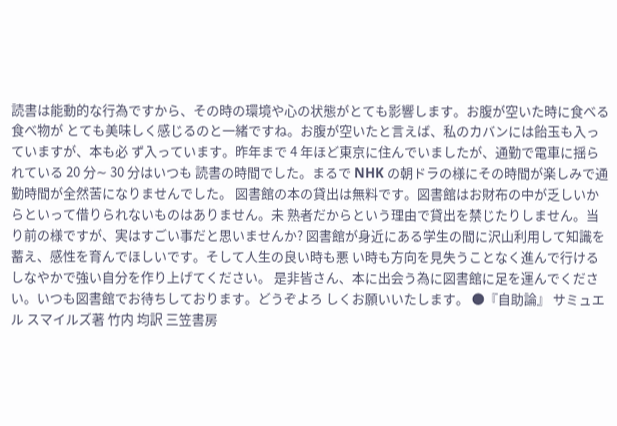読書は能動的な行為ですから、その時の環境や心の状態がとても影響します。お腹が空いた時に食べる食べ物が とても美味しく感じるのと一緒ですね。お腹が空いたと言えば、私のカバンには飴玉も入っていますが、本も必 ず入っています。昨年まで 4 年ほど東京に住んでいましたが、通勤で電車に揺られている 20 分∼ 30 分はいつも 読書の時間でした。まるで NHK の朝ドラの様にその時間が楽しみで通勤時間が全然苦になりませんでした。 図書館の本の貸出は無料です。図書館はお財布の中が乏しいからといって借りられないものはありません。未 熟者だからという理由で貸出を禁じたりしません。当り前の様ですが、実はすごい事だと思いませんか? 図書館が身近にある学生の間に沢山利用して知識を蓄え、感性を育んでほしいです。そして人生の良い時も悪 い時も方向を見失うことなく進んで行けるしなやかで強い自分を作り上げてください。 是非皆さん、本に出会う為に図書館に足を運んでください。いつも図書館でお待ちしております。どうぞよろ しくお願いいたします。 ●『自助論』 サミュエル スマイルズ著 竹内 均訳 三笠書房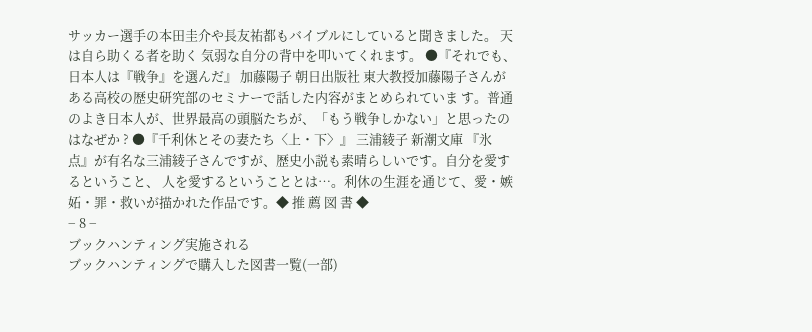サッカー選手の本田圭介や長友祐都もバイブルにしていると聞きました。 天は自ら助くる者を助く 気弱な自分の背中を叩いてくれます。 ●『それでも、日本人は『戦争』を選んだ』 加藤陽子 朝日出版社 東大教授加藤陽子さんがある高校の歴史研究部のセミナーで話した内容がまとめられていま す。普通のよき日本人が、世界最高の頭脳たちが、「もう戦争しかない」と思ったのはなぜか ? ●『千利休とその妻たち〈上・下〉』 三浦綾子 新潮文庫 『氷点』が有名な三浦綾子さんですが、歴史小説も素晴らしいです。自分を愛するということ、 人を愛するということとは…。利休の生涯を通じて、愛・嫉妬・罪・救いが描かれた作品です。◆ 推 薦 図 書 ◆
− 8 −
ブックハンティング実施される
ブックハンティングで購入した図書一覧(一部)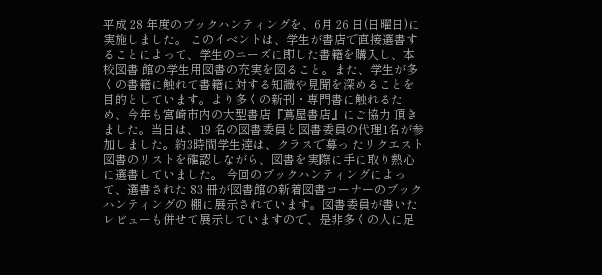平成 28 年度のブックハンティングを、6月 26 日(日曜日)に実施しました。 このイベントは、学生が書店で直接選書することによって、学生のニーズに即した書籍を購入し、本校図書 館の学生用図書の充実を図ること。また、学生が多くの書籍に触れて書籍に対する知識や見聞を深めることを 目的としています。より多くの新刊・専門書に触れるため、今年も宮崎市内の大型書店『蔦屋書店』にご協力 頂きました。当日は、19 名の図書委員と図書委員の代理1名が参加しました。約3時間学生達は、クラスで募っ たリクエスト図書のリストを確認しながら、図書を実際に手に取り熱心に選書していました。 今回のブックハンティングによって、選書された 83 冊が図書館の新着図書コーナーのブックハンティングの 棚に展示されています。図書委員が書いたレビューも併せて展示していますので、是非多くの人に足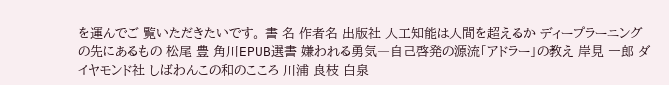を運んでご 覧いただきたいです。 書 名 作者名 出版社 人工知能は人間を超えるか ディープラーニングの先にあるもの 松尾 豊 角川EPUB選書 嫌われる勇気―自己啓発の源流「アドラー」の教え 岸見 一郎 ダイヤモンド社 しばわんこの和のこころ 川浦 良枝 白泉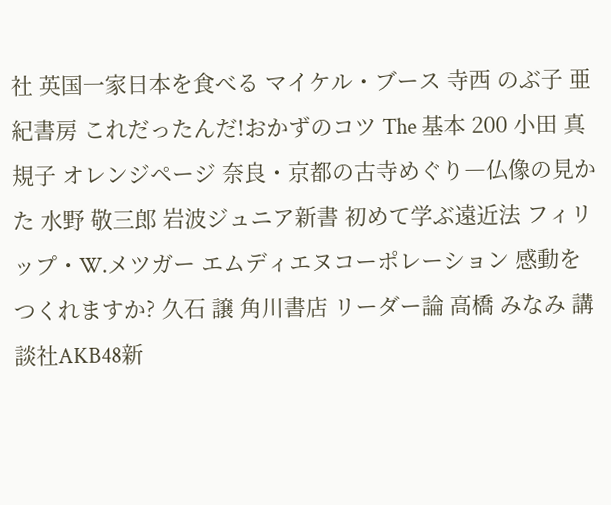社 英国一家日本を食べる マイケル・ブース 寺西 のぶ子 亜紀書房 これだったんだ!おかずのコツ The 基本 200 小田 真規子 オレンジページ 奈良・京都の古寺めぐり―仏像の見かた 水野 敬三郎 岩波ジュニア新書 初めて学ぶ遠近法 フィリップ・W.メツガー エムディエヌコーポレーション 感動をつくれますか? 久石 譲 角川書店 リーダー論 高橋 みなみ 講談社AKB48新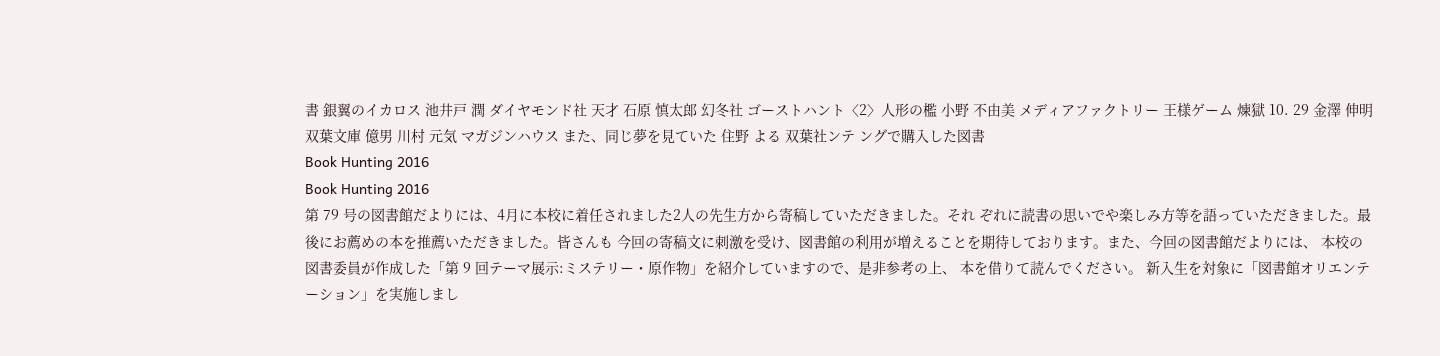書 銀翼のイカロス 池井戸 潤 ダイヤモンド社 天才 石原 慎太郎 幻冬社 ゴーストハント〈2〉人形の檻 小野 不由美 メディアファクトリー 王様ゲーム 煉獄 10. 29 金澤 伸明 双葉文庫 億男 川村 元気 マガジンハウス また、同じ夢を見ていた 住野 よる 双葉社ンテ ングで購入した図書
Book Hunting 2016
Book Hunting 2016
第 79 号の図書館だよりには、4月に本校に着任されました2人の先生方から寄稿していただきました。それ ぞれに読書の思いでや楽しみ方等を語っていただきました。最後にお薦めの本を推薦いただきました。皆さんも 今回の寄稿文に刺激を受け、図書館の利用が増えることを期待しております。また、今回の図書館だよりには、 本校の図書委員が作成した「第 9 回テーマ展示:ミステリー・原作物」を紹介していますので、是非参考の上、 本を借りて読んでください。 新入生を対象に「図書館オリエンテーション」を実施しまし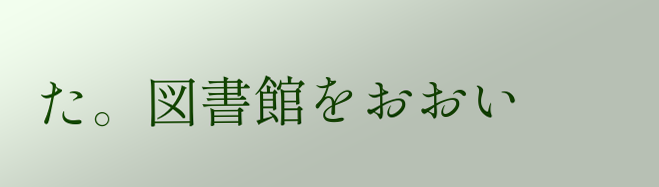た。図書館をおおい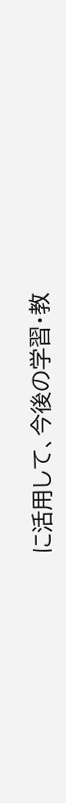に活用して、今後の学習・教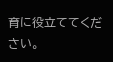育に役立ててください。